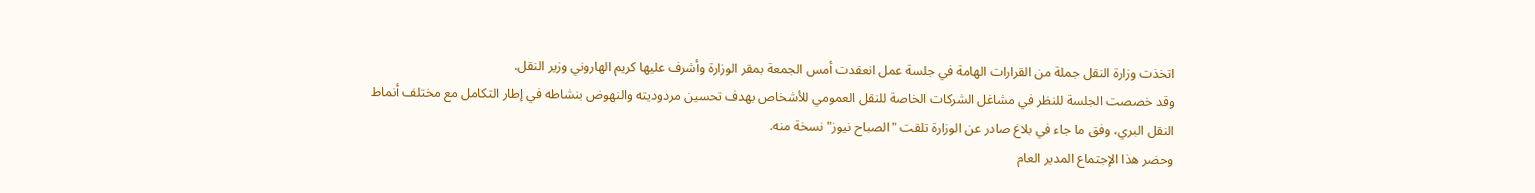اتخذت وزارة النقل جملة من القرارات الهامة في جلسة عمل انعقدت أمس الجمعة بمقر الوزارة وأشرف عليها كريم الهاروني وزير النقل.
وقد خصصت الجلسة للنظر في مشاغل الشركات الخاصة للنقل العمومي للأشخاص بهدف تحسين مردوديته والنهوض بنشاطه في إطار التكامل مع مختلف أنماط النقل البري، وفق ما جاء في بلاغ صادر عن الوزارة تلقت "الصباح نيوز" نسخة منه.
وحضر هذا الإجتماع المدير العام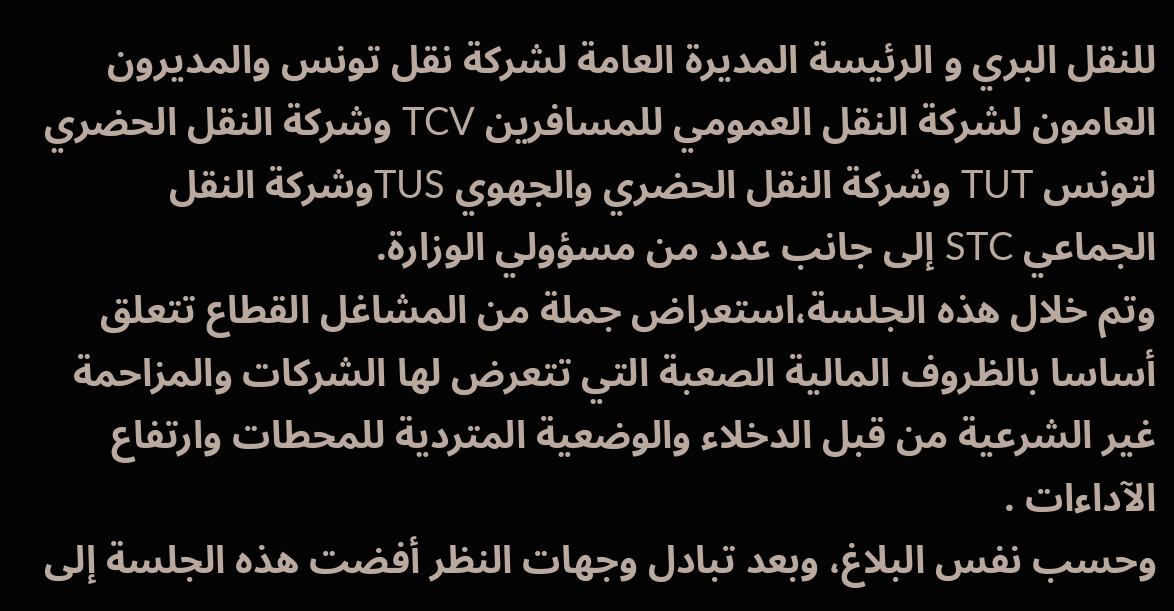للنقل البري و الرئيسة المديرة العامة لشركة نقل تونس والمديرون العامون لشركة النقل العمومي للمسافرين TCV وشركة النقل الحضري لتونس TUT وشركة النقل الحضري والجهوي TUSوشركة النقل الجماعي STC إلى جانب عدد من مسؤولي الوزارة.
وتم خلال هذه الجلسة،استعراض جملة من المشاغل القطاع تتعلق أساسا بالظروف المالية الصعبة التي تتعرض لها الشركات والمزاحمة غير الشرعية من قبل الدخلاء والوضعية المتردية للمحطات وارتفاع الآداءات .
وحسب نفس البلاغ، وبعد تبادل وجهات النظر أفضت هذه الجلسة إلى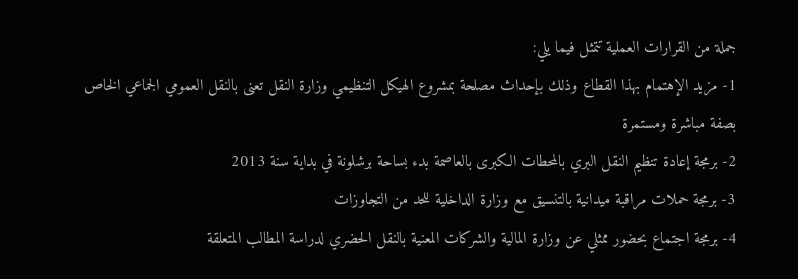جملة من القرارات العملية تتمثل فيما يلي:
1- مزيد الإهتمام بهذا القطاع وذلك بإحداث مصلحة بمشروع الهيكل التنظيمي وزارة النقل تعنى بالنقل العمومي الجماعي الخاص بصفة مباشرة ومستمرة
2- برمجة إعادة تنظيم النقل البري بالمحطات الكبرى بالعاصمة بدء بساحة برشلونة في بداية سنة 2013
3- برمجة حملات مراقبة ميدانية بالتنسيق مع وزارة الداخلية للحد من التجاوزات
4- برمجة اجتماع بحضور ممثلي عن وزارة المالية والشركات المعنية بالنقل الحضري لدراسة المطالب المتعلقة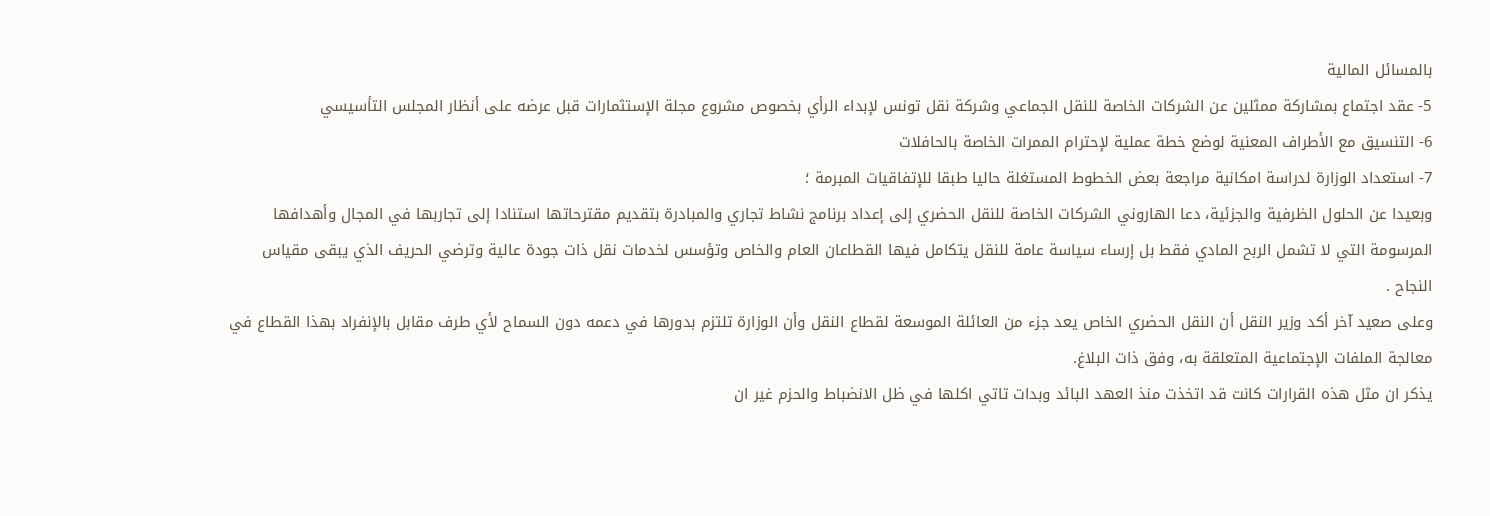بالمسائل المالية
5- عقد اجتماع بمشاركة ممثلين عن الشركات الخاصة للنقل الجماعي وشركة نقل تونس لإبداء الرأي بخصوص مشروع مجلة الإستثمارات قبل عرضه على أنظار المجلس التأسيسي
6- التنسيق مع الأطراف المعنية لوضع خطة عملية لإحترام الممرات الخاصة بالحافلات
7- استعداد الوزارة لدراسة امكانية مراجعة بعض الخطوط المستغلة حاليا طبقا للإتفاقيات المبرمة ؛
وبعيدا عن الحلول الظرفية والجزئية، دعا الهاروني الشركات الخاصة للنقل الحضري إلى إعداد برنامج نشاط تجاري والمبادرة بتقديم مقترحاتها استنادا إلى تجاربها في المجال وأهدافها المرسومة التي لا تشمل الربح المادي فقط بل إرساء سياسة عامة للنقل يتكامل فيها القطاعان العام والخاص وتؤسس لخدمات نقل ذات جودة عالية وترضي الحريف الذي يبقى مقياس النجاح .
وعلى صعيد آخر أكد وزير النقل أن النقل الحضري الخاص يعد جزء من العائلة الموسعة لقطاع النقل وأن الوزارة تلتزم بدورها في دعمه دون السماح لأي طرف مقابل بالإنفراد بهذا القطاع في معالجة الملفات الإجتماعية المتعلقة به، وفق ذات البلاغ.
يذكر ان مثل هذه القرارات كانت قد اتخذت منذ العهد البائد وبدات تاتي اكلها في ظل الانضباط والحزم غير ان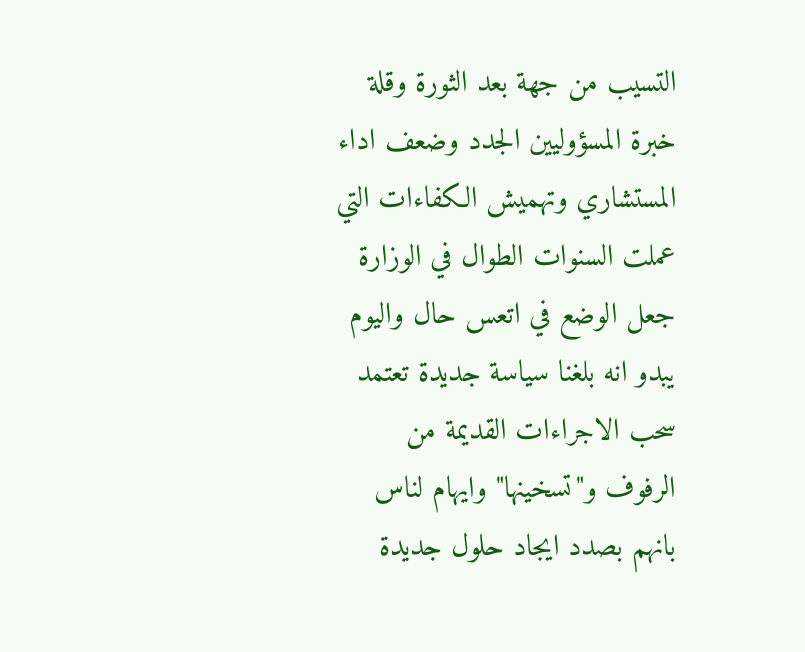التسيب من جهة بعد الثورة وقلة خبرة المسؤوليين الجدد وضعف اداء المستشاري وتهميش الكفاءات التي عملت السنوات الطوال في الوزارة جعل الوضع في اتعس حال واليوم يبدو انه بلغنا سياسة جديدة تعتمد سحب الاجراءات القديمة من الرفوف و"تسخينها" وايهام لناس بانهم بصدد ايجاد حلول جديدة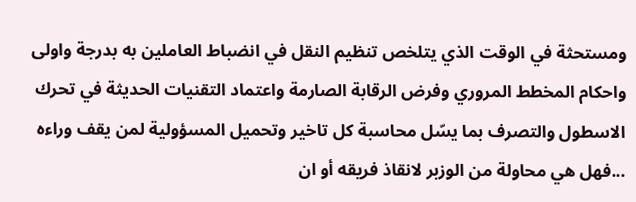ومستحثة في الوقت الذي يتلخص تنظيم النقل في انضباط العاملين به بدرجة واولى واحكام المخطط المروري وفرض الرقابة الصارمة واعتماد التقنيات الحديثة في تحرك الاسطول والتصرف بما يسّل محاسبة كل تاخير وتحميل المسؤولية لمن يقف وراءه ...فهل هي محاولة من الوزبر لانقاذ فريقه أو ان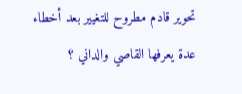تحوير قادم مطروح للتغيير بعد أخطاء عدة يعرفها القاصي والداني ؟